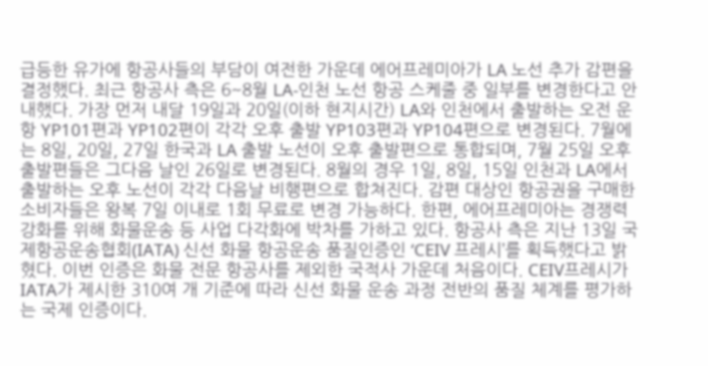급등한 유가에 항공사들의 부담이 여전한 가운데 에어프레미아가 LA 노선 추가 감편을 결정했다. 최근 항공사 측은 6~8월 LA-인천 노선 항공 스케줄 중 일부를 변경한다고 안내했다. 가장 먼저 내달 19일과 20일(이하 현지시간) LA와 인천에서 출발하는 오전 운항 YP101편과 YP102편이 각각 오후 출발 YP103편과 YP104편으로 변경된다. 7월에는 8일, 20일, 27일 한국과 LA 출발 노선이 오후 출발편으로 통합되며, 7월 25일 오후 출발편들은 그다음 날인 26일로 변경된다. 8월의 경우 1일, 8일, 15일 인천과 LA에서 출발하는 오후 노선이 각각 다음날 비행편으로 합쳐진다. 감편 대상인 항공권을 구매한 소비자들은 왕복 7일 이내로 1회 무료로 변경 가능하다. 한편, 에어프레미아는 경쟁력 강화를 위해 화물운송 등 사업 다각화에 박차를 가하고 있다. 항공사 측은 지난 13일 국제항공운송협회(IATA) 신선 화물 항공운송 품질인증인 ‘CEIV 프레시’를 획득했다고 밝혔다. 이번 인증은 화물 전문 항공사를 제외한 국적사 가운데 처음이다. CEIV프레시가 IATA가 제시한 310여 개 기준에 따라 신선 화물 운송 과정 전반의 품질 체계를 평가하는 국제 인증이다.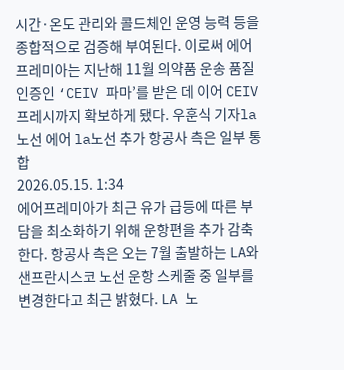시간·온도 관리와 콜드체인 운영 능력 등을 종합적으로 검증해 부여된다. 이로써 에어프레미아는 지난해 11월 의약품 운송 품질인증인 ‘CEIV 파마’를 받은 데 이어 CEIV프레시까지 확보하게 됐다. 우훈식 기자la노선 에어 la노선 추가 항공사 측은 일부 통합
2026.05.15. 1:34
에어프레미아가 최근 유가 급등에 따른 부담을 최소화하기 위해 운항편을 추가 감축한다. 항공사 측은 오는 7월 출발하는 LA와 샌프란시스코 노선 운항 스케줄 중 일부를 변경한다고 최근 밝혔다. LA 노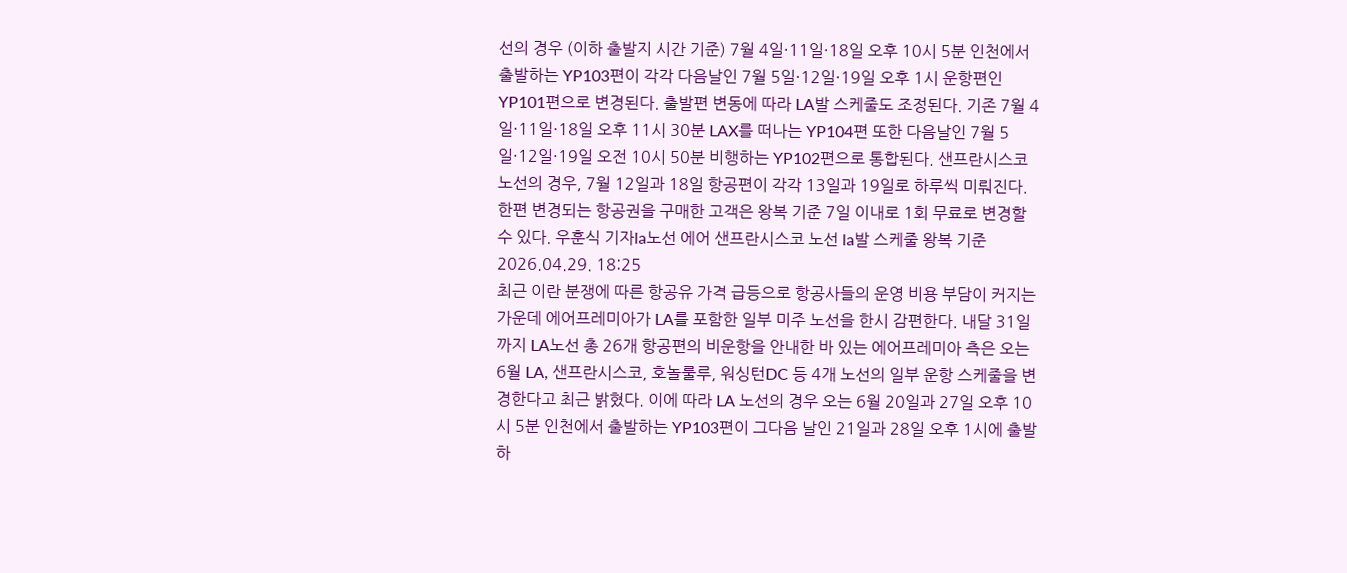선의 경우 (이하 출발지 시간 기준) 7월 4일·11일·18일 오후 10시 5분 인천에서 출발하는 YP103편이 각각 다음날인 7월 5일·12일·19일 오후 1시 운항편인 YP101편으로 변경된다. 출발편 변동에 따라 LA발 스케줄도 조정된다. 기존 7월 4일·11일·18일 오후 11시 30분 LAX를 떠나는 YP104편 또한 다음날인 7월 5일·12일·19일 오전 10시 50분 비행하는 YP102편으로 통합된다. 샌프란시스코 노선의 경우, 7월 12일과 18일 항공편이 각각 13일과 19일로 하루씩 미뤄진다. 한편 변경되는 항공권을 구매한 고객은 왕복 기준 7일 이내로 1회 무료로 변경할 수 있다. 우훈식 기자la노선 에어 샌프란시스코 노선 la발 스케줄 왕복 기준
2026.04.29. 18:25
최근 이란 분쟁에 따른 항공유 가격 급등으로 항공사들의 운영 비용 부담이 커지는 가운데 에어프레미아가 LA를 포함한 일부 미주 노선을 한시 감편한다. 내달 31일까지 LA노선 총 26개 항공편의 비운항을 안내한 바 있는 에어프레미아 측은 오는 6월 LA, 샌프란시스코, 호놀룰루, 워싱턴DC 등 4개 노선의 일부 운항 스케줄을 변경한다고 최근 밝혔다. 이에 따라 LA 노선의 경우 오는 6월 20일과 27일 오후 10시 5분 인천에서 출발하는 YP103편이 그다음 날인 21일과 28일 오후 1시에 출발하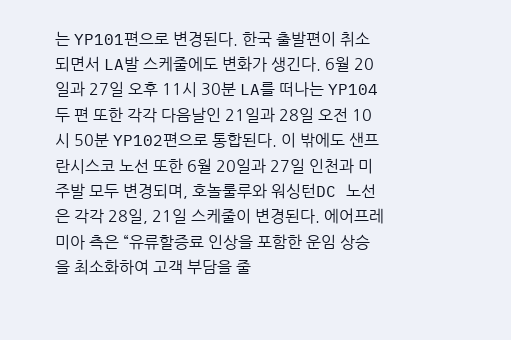는 YP101편으로 변경된다. 한국 출발편이 취소되면서 LA발 스케줄에도 변화가 생긴다. 6월 20일과 27일 오후 11시 30분 LA를 떠나는 YP104 두 편 또한 각각 다음날인 21일과 28일 오전 10시 50분 YP102편으로 통합된다. 이 밖에도 샌프란시스코 노선 또한 6월 20일과 27일 인천과 미주발 모두 변경되며, 호놀룰루와 워싱턴DC 노선은 각각 28일, 21일 스케줄이 변경된다. 에어프레미아 측은 “유류할증료 인상을 포함한 운임 상승을 최소화하여 고객 부담을 줄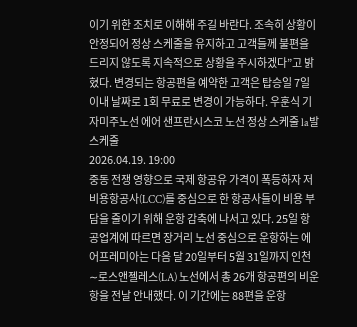이기 위한 조치로 이해해 주길 바란다. 조속히 상황이 안정되어 정상 스케줄을 유지하고 고객들께 불편을 드리지 않도록 지속적으로 상황을 주시하겠다”고 밝혔다. 변경되는 항공편을 예약한 고객은 탑승일 7일 이내 날짜로 1회 무료로 변경이 가능하다. 우훈식 기자미주노선 에어 샌프란시스코 노선 정상 스케줄 la발 스케줄
2026.04.19. 19:00
중동 전쟁 영향으로 국제 항공유 가격이 폭등하자 저비용항공사(LCC)를 중심으로 한 항공사들이 비용 부담을 줄이기 위해 운항 감축에 나서고 있다. 25일 항공업계에 따르면 장거리 노선 중심으로 운항하는 에어프레미아는 다음 달 20일부터 5월 31일까지 인천∼로스앤젤레스(LA) 노선에서 총 26개 항공편의 비운항을 전날 안내했다. 이 기간에는 88편을 운항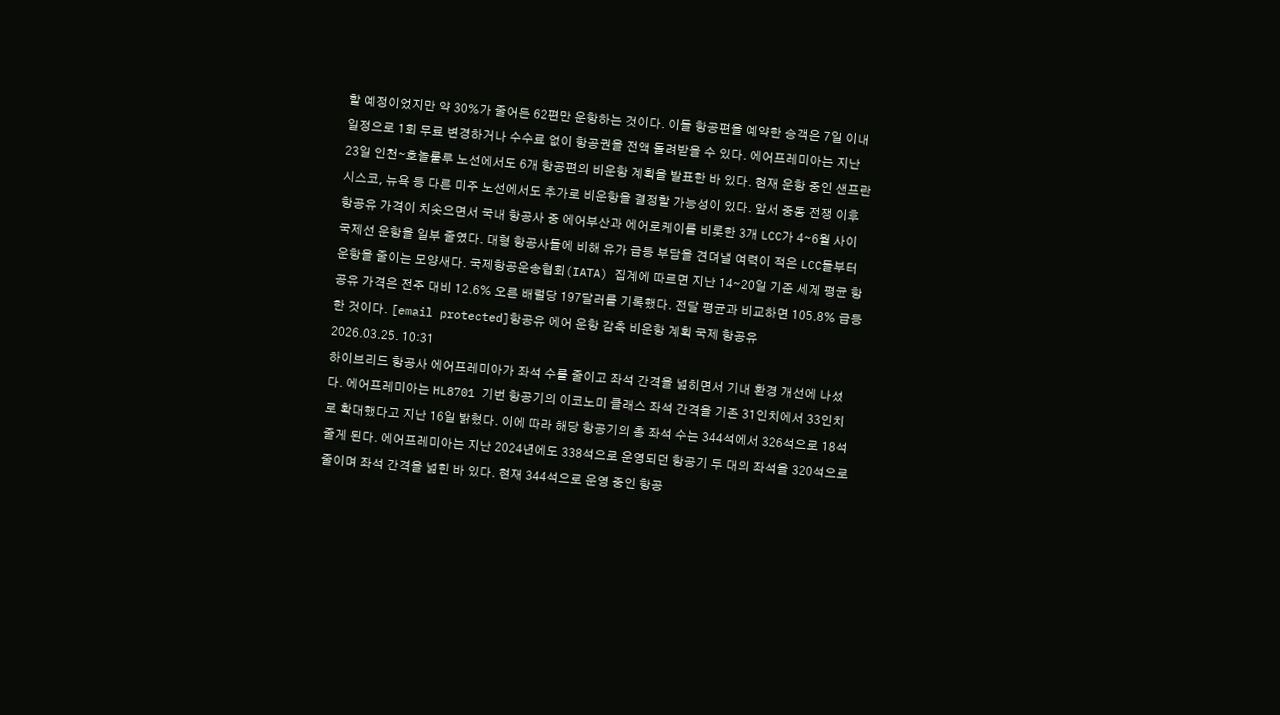할 예정이었지만 약 30%가 줄어든 62편만 운항하는 것이다. 이들 항공편을 예약한 승객은 7일 이내 일정으로 1회 무료 변경하거나 수수료 없이 항공권을 전액 돌려받을 수 있다. 에어프레미아는 지난 23일 인천∼호놀룰루 노선에서도 6개 항공편의 비운항 계획을 발표한 바 있다. 현재 운항 중인 샌프란시스코, 뉴욕 등 다른 미주 노선에서도 추가로 비운항을 결정할 가능성이 있다. 앞서 중동 전쟁 이후 항공유 가격이 치솟으면서 국내 항공사 중 에어부산과 에어로케이를 비롯한 3개 LCC가 4∼6월 사이 국제선 운항을 일부 줄였다. 대형 항공사들에 비해 유가 급등 부담을 견뎌낼 여력이 적은 LCC들부터 운항을 줄이는 모양새다. 국제항공운송협회(IATA) 집계에 따르면 지난 14∼20일 기준 세계 평균 항공유 가격은 전주 대비 12.6% 오른 배럴당 197달러를 기록했다. 전달 평균과 비교하면 105.8% 급등한 것이다. [email protected]항공유 에어 운항 감축 비운항 계획 국제 항공유
2026.03.25. 10:31
하이브리드 항공사 에어프레미아가 좌석 수를 줄이고 좌석 간격을 넓히면서 기내 환경 개선에 나섰다. 에어프레미아는 HL8701 기번 항공기의 이코노미 클래스 좌석 간격을 기존 31인치에서 33인치로 확대했다고 지난 16일 밝혔다. 이에 따라 해당 항공기의 총 좌석 수는 344석에서 326석으로 18석 줄게 된다. 에어프레미아는 지난 2024년에도 338석으로 운영되던 항공기 두 대의 좌석을 320석으로 줄이며 좌석 간격을 넓힌 바 있다. 현재 344석으로 운영 중인 항공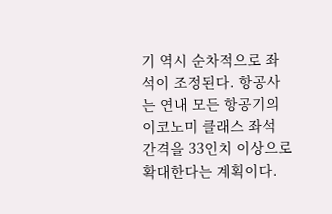기 역시 순차적으로 좌석이 조정된다. 항공사는 연내 모든 항공기의 이코노미 클래스 좌석 간격을 33인치 이상으로 확대한다는 계획이다.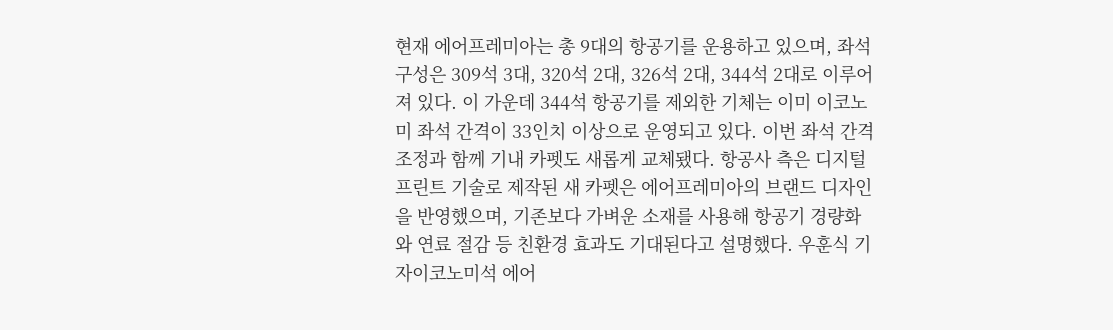현재 에어프레미아는 총 9대의 항공기를 운용하고 있으며, 좌석 구성은 309석 3대, 320석 2대, 326석 2대, 344석 2대로 이루어져 있다. 이 가운데 344석 항공기를 제외한 기체는 이미 이코노미 좌석 간격이 33인치 이상으로 운영되고 있다. 이번 좌석 간격 조정과 함께 기내 카펫도 새롭게 교체됐다. 항공사 측은 디지털 프린트 기술로 제작된 새 카펫은 에어프레미아의 브랜드 디자인을 반영했으며, 기존보다 가벼운 소재를 사용해 항공기 경량화와 연료 절감 등 친환경 효과도 기대된다고 설명했다. 우훈식 기자이코노미석 에어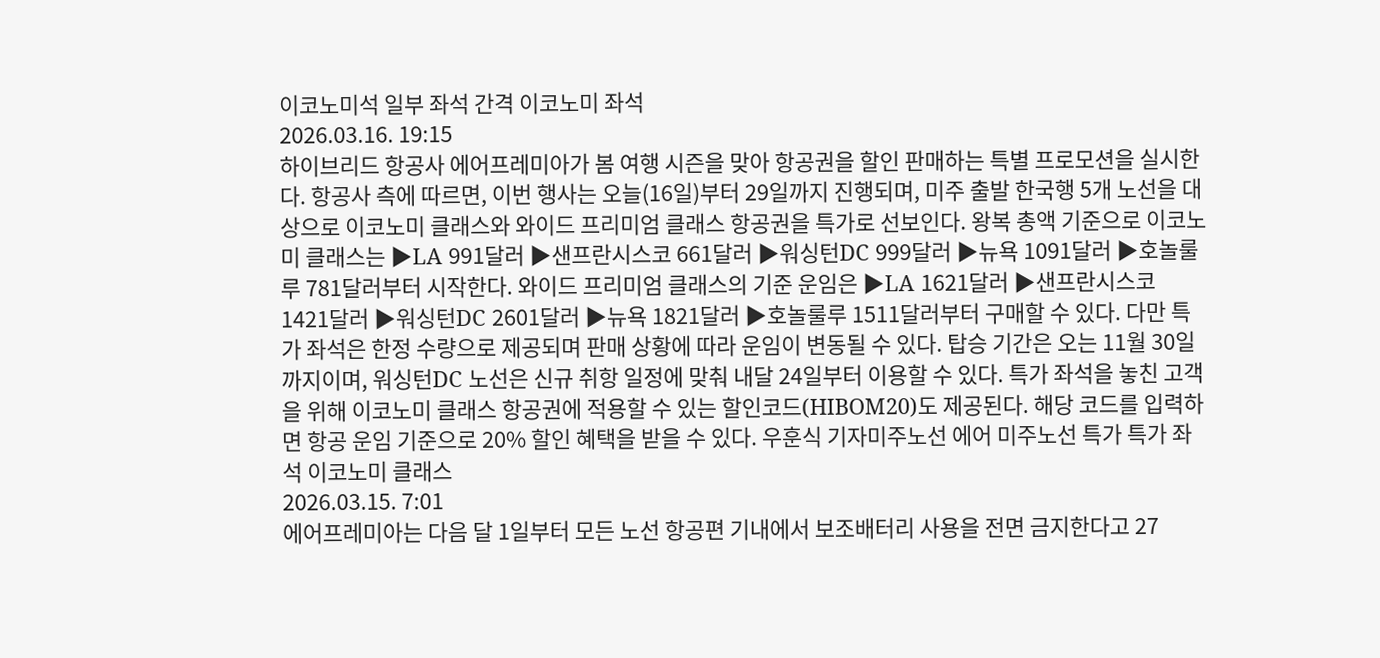이코노미석 일부 좌석 간격 이코노미 좌석
2026.03.16. 19:15
하이브리드 항공사 에어프레미아가 봄 여행 시즌을 맞아 항공권을 할인 판매하는 특별 프로모션을 실시한다. 항공사 측에 따르면, 이번 행사는 오늘(16일)부터 29일까지 진행되며, 미주 출발 한국행 5개 노선을 대상으로 이코노미 클래스와 와이드 프리미엄 클래스 항공권을 특가로 선보인다. 왕복 총액 기준으로 이코노미 클래스는 ▶LA 991달러 ▶샌프란시스코 661달러 ▶워싱턴DC 999달러 ▶뉴욕 1091달러 ▶호놀룰루 781달러부터 시작한다. 와이드 프리미엄 클래스의 기준 운임은 ▶LA 1621달러 ▶샌프란시스코 1421달러 ▶워싱턴DC 2601달러 ▶뉴욕 1821달러 ▶호놀룰루 1511달러부터 구매할 수 있다. 다만 특가 좌석은 한정 수량으로 제공되며 판매 상황에 따라 운임이 변동될 수 있다. 탑승 기간은 오는 11월 30일까지이며, 워싱턴DC 노선은 신규 취항 일정에 맞춰 내달 24일부터 이용할 수 있다. 특가 좌석을 놓친 고객을 위해 이코노미 클래스 항공권에 적용할 수 있는 할인코드(HIBOM20)도 제공된다. 해당 코드를 입력하면 항공 운임 기준으로 20% 할인 혜택을 받을 수 있다. 우훈식 기자미주노선 에어 미주노선 특가 특가 좌석 이코노미 클래스
2026.03.15. 7:01
에어프레미아는 다음 달 1일부터 모든 노선 항공편 기내에서 보조배터리 사용을 전면 금지한다고 27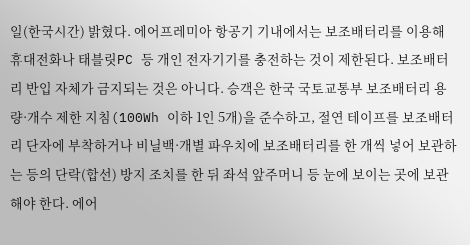일(한국시간) 밝혔다. 에어프레미아 항공기 기내에서는 보조배터리를 이용해 휴대전화나 태블릿PC 등 개인 전자기기를 충전하는 것이 제한된다. 보조배터리 반입 자체가 금지되는 것은 아니다. 승객은 한국 국토교통부 보조배터리 용량·개수 제한 지침(100Wh 이하 1인 5개)을 준수하고, 절연 테이프를 보조배터리 단자에 부착하거나 비닐백·개별 파우치에 보조배터리를 한 개씩 넣어 보관하는 등의 단락(합선) 방지 조치를 한 뒤 좌석 앞주머니 등 눈에 보이는 곳에 보관해야 한다. 에어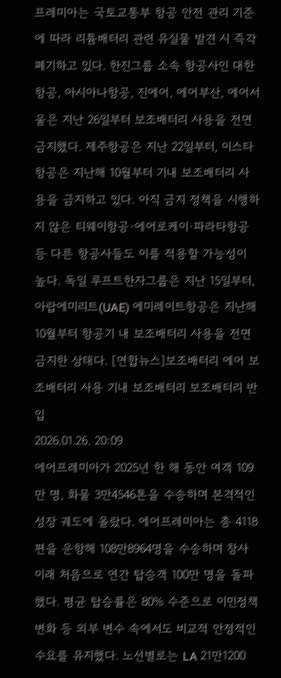프레미아는 국토교통부 항공 안전 관리 기준에 따라 리튬배터리 관련 유실물 발견 시 즉각 폐기하고 있다. 한진그룹 소속 항공사인 대한항공, 아시아나항공, 진에어, 에어부산, 에어서울은 지난 26일부터 보조배터리 사용을 전면 금지했다. 제주항공은 지난 22일부터, 이스타항공은 지난해 10월부터 기내 보조배터리 사용을 금지하고 있다. 아직 금지 정책을 시행하지 않은 티웨이항공·에어로케이·파라타항공 등 다른 항공사들도 이를 적용할 가능성이 높다. 독일 루프트한자그룹은 지난 15일부터, 아랍에미리트(UAE) 에미레이트항공은 지난해 10월부터 항공기 내 보조배터리 사용을 전면 금지한 상태다. [연합뉴스]보조배터리 에어 보조배터리 사용 기내 보조배터리 보조배터리 반입
2026.01.26. 20:09
에어프레미아가 2025년 한 해 동안 여객 109만 명, 화물 3만4546톤을 수송하며 본격적인 성장 궤도에 올랐다. 에어프레미아는 총 4118편을 운항해 108만8964명을 수송하며 창사 이래 처음으로 연간 탑승객 100만 명을 돌파했다. 평균 탑승률은 80% 수준으로 이민정책 변화 등 외부 변수 속에서도 비교적 안정적인 수요를 유지했다. 노선별로는 LA 21만1200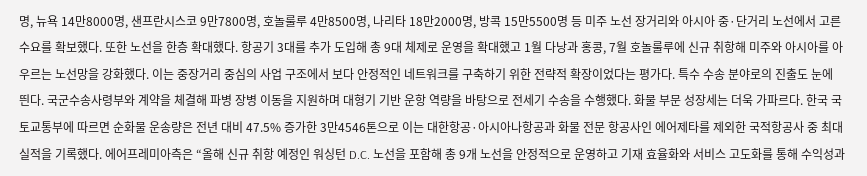명, 뉴욕 14만8000명, 샌프란시스코 9만7800명, 호놀룰루 4만8500명, 나리타 18만2000명, 방콕 15만5500명 등 미주 노선 장거리와 아시아 중·단거리 노선에서 고른 수요를 확보했다. 또한 노선을 한층 확대했다. 항공기 3대를 추가 도입해 총 9대 체제로 운영을 확대했고 1월 다낭과 홍콩, 7월 호놀룰루에 신규 취항해 미주와 아시아를 아우르는 노선망을 강화했다. 이는 중장거리 중심의 사업 구조에서 보다 안정적인 네트워크를 구축하기 위한 전략적 확장이었다는 평가다. 특수 수송 분야로의 진출도 눈에 띈다. 국군수송사령부와 계약을 체결해 파병 장병 이동을 지원하며 대형기 기반 운항 역량을 바탕으로 전세기 수송을 수행했다. 화물 부문 성장세는 더욱 가파르다. 한국 국토교통부에 따르면 순화물 운송량은 전년 대비 47.5% 증가한 3만4546톤으로 이는 대한항공·아시아나항공과 화물 전문 항공사인 에어제타를 제외한 국적항공사 중 최대 실적을 기록했다. 에어프레미아측은 “올해 신규 취항 예정인 워싱턴 D.C. 노선을 포함해 총 9개 노선을 안정적으로 운영하고 기재 효율화와 서비스 고도화를 통해 수익성과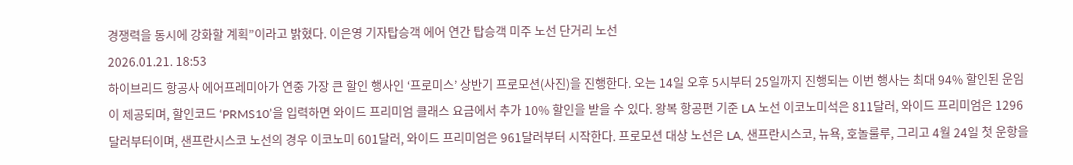경쟁력을 동시에 강화할 계획”이라고 밝혔다. 이은영 기자탑승객 에어 연간 탑승객 미주 노선 단거리 노선
2026.01.21. 18:53
하이브리드 항공사 에어프레미아가 연중 가장 큰 할인 행사인 ‘프로미스’ 상반기 프로모션(사진)을 진행한다. 오는 14일 오후 5시부터 25일까지 진행되는 이번 행사는 최대 94% 할인된 운임이 제공되며, 할인코드 ‘PRMS10’을 입력하면 와이드 프리미엄 클래스 요금에서 추가 10% 할인을 받을 수 있다. 왕복 항공편 기준 LA 노선 이코노미석은 811달러, 와이드 프리미엄은 1296달러부터이며, 샌프란시스코 노선의 경우 이코노미 601달러, 와이드 프리미엄은 961달러부터 시작한다. 프로모션 대상 노선은 LA, 샌프란시스코, 뉴욕, 호놀룰루, 그리고 4월 24일 첫 운항을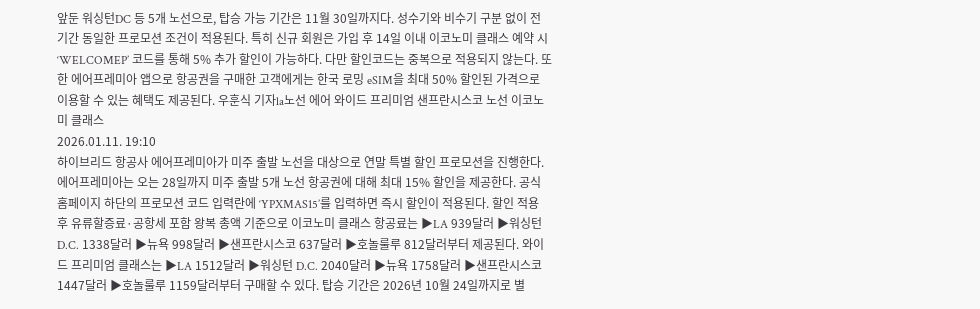앞둔 워싱턴DC 등 5개 노선으로, 탑승 가능 기간은 11월 30일까지다. 성수기와 비수기 구분 없이 전 기간 동일한 프로모션 조건이 적용된다. 특히 신규 회원은 가입 후 14일 이내 이코노미 클래스 예약 시 ‘WELCOMEP’ 코드를 통해 5% 추가 할인이 가능하다. 다만 할인코드는 중복으로 적용되지 않는다. 또한 에어프레미아 앱으로 항공권을 구매한 고객에게는 한국 로밍 eSIM을 최대 50% 할인된 가격으로 이용할 수 있는 혜택도 제공된다. 우훈식 기자la노선 에어 와이드 프리미엄 샌프란시스코 노선 이코노미 클래스
2026.01.11. 19:10
하이브리드 항공사 에어프레미아가 미주 출발 노선을 대상으로 연말 특별 할인 프로모션을 진행한다. 에어프레미아는 오는 28일까지 미주 출발 5개 노선 항공권에 대해 최대 15% 할인을 제공한다. 공식 홈페이지 하단의 프로모션 코드 입력란에 ‘YPXMAS15’를 입력하면 즉시 할인이 적용된다. 할인 적용 후 유류할증료·공항세 포함 왕복 총액 기준으로 이코노미 클래스 항공료는 ▶LA 939달러 ▶워싱턴 D.C. 1338달러 ▶뉴욕 998달러 ▶샌프란시스코 637달러 ▶호놀룰루 812달러부터 제공된다. 와이드 프리미엄 클래스는 ▶LA 1512달러 ▶워싱턴 D.C. 2040달러 ▶뉴욕 1758달러 ▶샌프란시스코 1447달러 ▶호놀룰루 1159달러부터 구매할 수 있다. 탑승 기간은 2026년 10월 24일까지로 별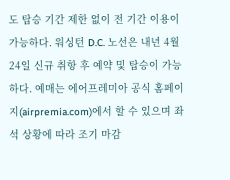도 탑승 기간 제한 없이 전 기간 이용이 가능하다. 워싱턴 D.C. 노선은 내년 4월 24일 신규 취항 후 예약 및 탑승이 가능하다. 예매는 에어프레미아 공식 홈페이지(airpremia.com)에서 할 수 있으며 좌석 상황에 따라 조기 마감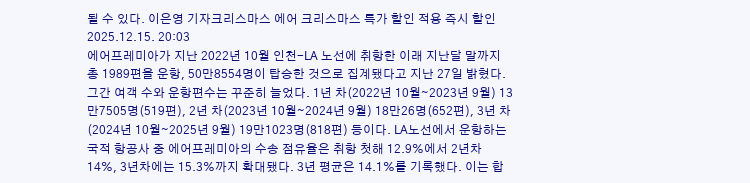될 수 있다. 이은영 기자크리스마스 에어 크리스마스 특가 할인 적용 즉시 할인
2025.12.15. 20:03
에어프레미아가 지난 2022년 10월 인천-LA 노선에 취항한 이래 지난달 말까지 총 1989편을 운항, 50만8554명이 탑승한 것으로 집계됐다고 지난 27일 밝혔다. 그간 여객 수와 운항편수는 꾸준히 늘었다. 1년 차(2022년 10월∼2023년 9월) 13만7505명(519편), 2년 차(2023년 10월∼2024년 9월) 18만26명(652편), 3년 차(2024년 10월∼2025년 9월) 19만1023명(818편) 등이다. LA노선에서 운항하는 국적 항공사 중 에어프레미아의 수송 점유율은 취항 첫해 12.9%에서 2년차 14%, 3년차에는 15.3%까지 확대됐다. 3년 평균은 14.1%를 기록했다. 이는 합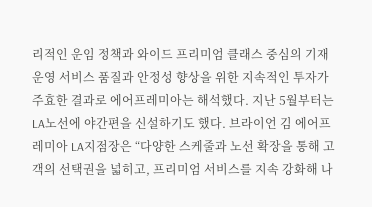리적인 운임 정책과 와이드 프리미엄 클래스 중심의 기재 운영 서비스 품질과 안정성 향상을 위한 지속적인 투자가 주효한 결과로 에어프레미아는 해석했다. 지난 5월부터는 LA노선에 야간편을 신설하기도 했다. 브라이언 김 에어프레미아 LA지점장은 “다양한 스케줄과 노선 확장을 통해 고객의 선택권을 넓히고, 프리미엄 서비스를 지속 강화해 나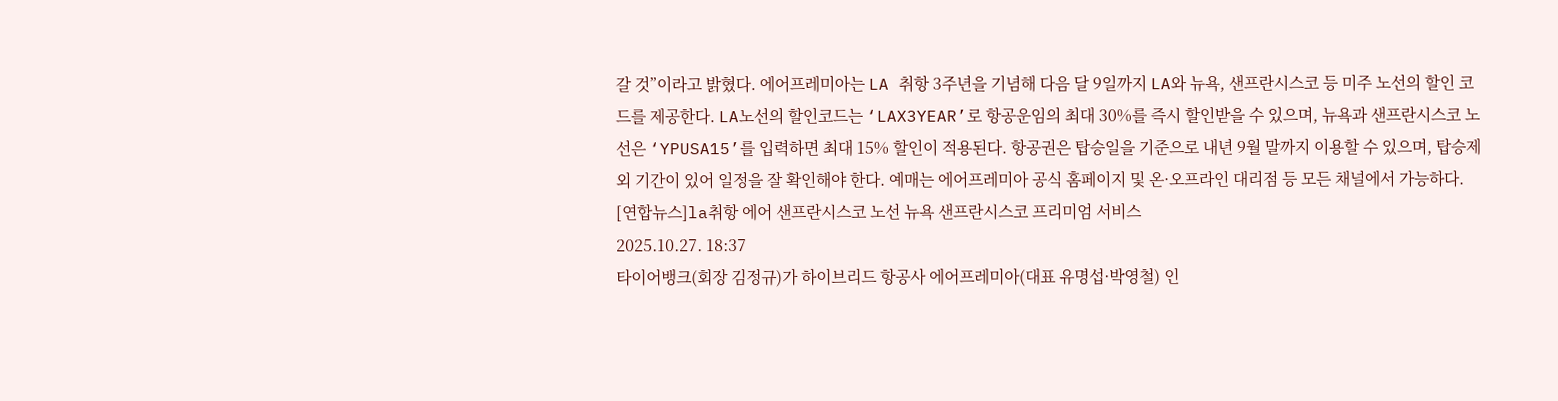갈 것”이라고 밝혔다. 에어프레미아는 LA 취항 3주년을 기념해 다음 달 9일까지 LA와 뉴욕, 샌프란시스코 등 미주 노선의 할인 코드를 제공한다. LA노선의 할인코드는 ‘LAX3YEAR’로 항공운임의 최대 30%를 즉시 할인받을 수 있으며, 뉴욕과 샌프란시스코 노선은 ‘YPUSA15’를 입력하면 최대 15% 할인이 적용된다. 항공권은 탑승일을 기준으로 내년 9월 말까지 이용할 수 있으며, 탑승제외 기간이 있어 일정을 잘 확인해야 한다. 예매는 에어프레미아 공식 홈페이지 및 온·오프라인 대리점 등 모든 채널에서 가능하다. [연합뉴스]la취항 에어 샌프란시스코 노선 뉴욕 샌프란시스코 프리미엄 서비스
2025.10.27. 18:37
타이어뱅크(회장 김정규)가 하이브리드 항공사 에어프레미아(대표 유명섭·박영철) 인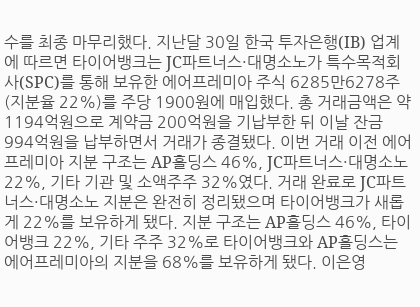수를 최종 마무리했다. 지난달 30일 한국 투자은행(IB) 업계에 따르면 타이어뱅크는 JC파트너스·대명소노가 특수목적회사(SPC)를 통해 보유한 에어프레미아 주식 6285만6278주(지분율 22%)를 주당 1900원에 매입했다. 총 거래금액은 약 1194억원으로 계약금 200억원을 기납부한 뒤 이날 잔금 994억원을 납부하면서 거래가 종결됐다. 이번 거래 이전 에어프레미아 지분 구조는 AP홀딩스 46%, JC파트너스·대명소노 22%, 기타 기관 및 소액주주 32%였다. 거래 완료로 JC파트너스·대명소노 지분은 완전히 정리됐으며 타이어뱅크가 새롭게 22%를 보유하게 됐다. 지분 구조는 AP홀딩스 46%, 타이어뱅크 22%, 기타 주주 32%로 타이어뱅크와 AP홀딩스는 에어프레미아의 지분을 68%를 보유하게 됐다. 이은영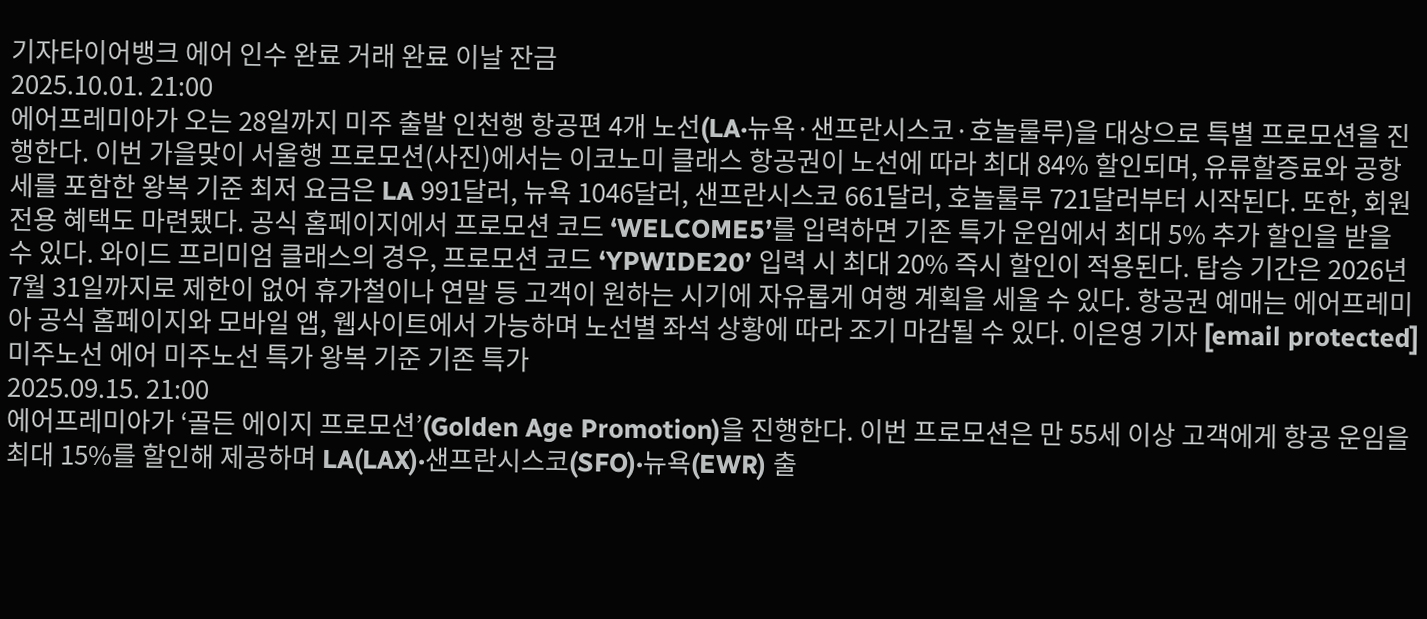기자타이어뱅크 에어 인수 완료 거래 완료 이날 잔금
2025.10.01. 21:00
에어프레미아가 오는 28일까지 미주 출발 인천행 항공편 4개 노선(LA·뉴욕·샌프란시스코·호놀룰루)을 대상으로 특별 프로모션을 진행한다. 이번 가을맞이 서울행 프로모션(사진)에서는 이코노미 클래스 항공권이 노선에 따라 최대 84% 할인되며, 유류할증료와 공항세를 포함한 왕복 기준 최저 요금은 LA 991달러, 뉴욕 1046달러, 샌프란시스코 661달러, 호놀룰루 721달러부터 시작된다. 또한, 회원 전용 혜택도 마련됐다. 공식 홈페이지에서 프로모션 코드 ‘WELCOME5’를 입력하면 기존 특가 운임에서 최대 5% 추가 할인을 받을 수 있다. 와이드 프리미엄 클래스의 경우, 프로모션 코드 ‘YPWIDE20’ 입력 시 최대 20% 즉시 할인이 적용된다. 탑승 기간은 2026년 7월 31일까지로 제한이 없어 휴가철이나 연말 등 고객이 원하는 시기에 자유롭게 여행 계획을 세울 수 있다. 항공권 예매는 에어프레미아 공식 홈페이지와 모바일 앱, 웹사이트에서 가능하며 노선별 좌석 상황에 따라 조기 마감될 수 있다. 이은영 기자 [email protected]미주노선 에어 미주노선 특가 왕복 기준 기존 특가
2025.09.15. 21:00
에어프레미아가 ‘골든 에이지 프로모션’(Golden Age Promotion)을 진행한다. 이번 프로모션은 만 55세 이상 고객에게 항공 운임을 최대 15%를 할인해 제공하며 LA(LAX)·샌프란시스코(SFO)·뉴욕(EWR) 출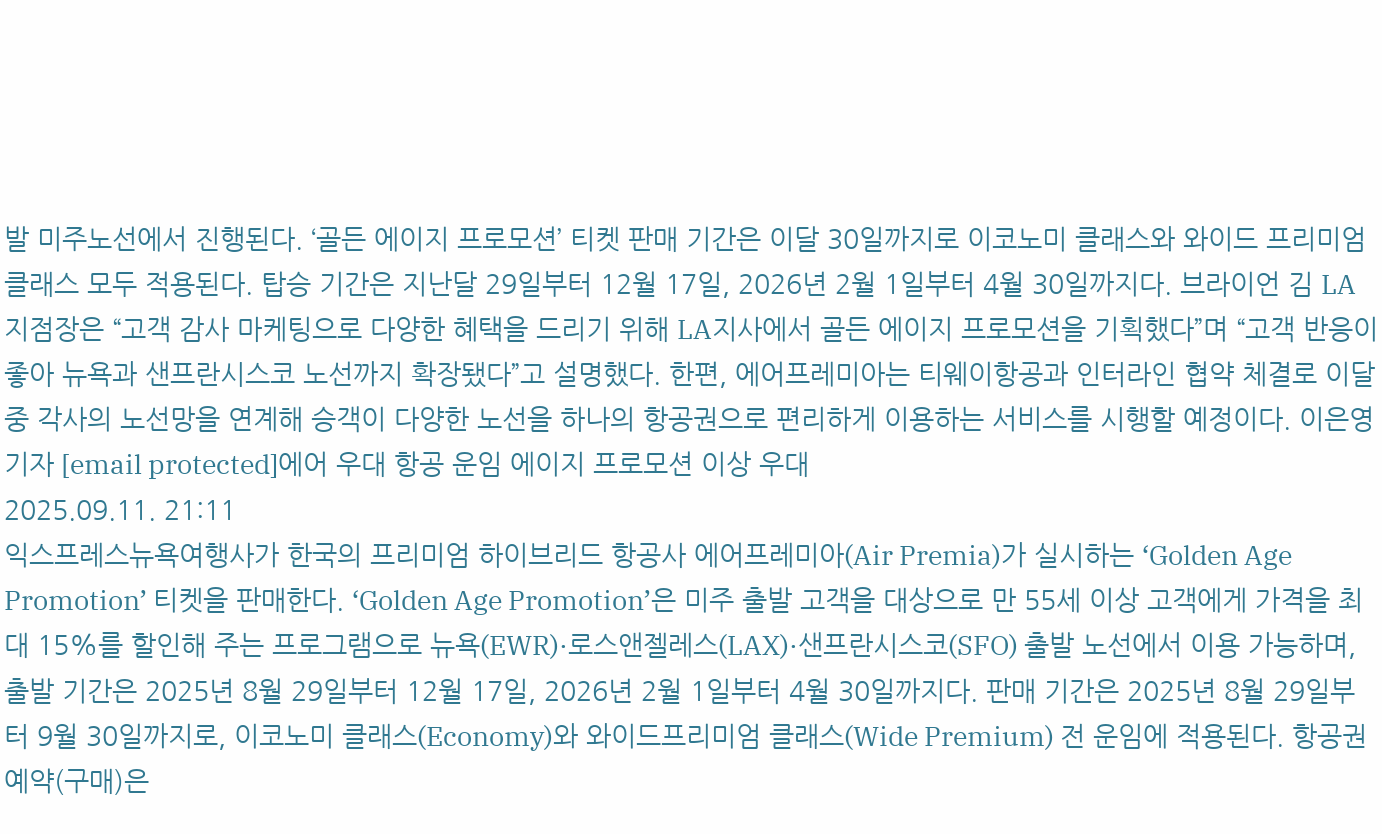발 미주노선에서 진행된다. ‘골든 에이지 프로모션’ 티켓 판매 기간은 이달 30일까지로 이코노미 클래스와 와이드 프리미엄 클래스 모두 적용된다. 탑승 기간은 지난달 29일부터 12월 17일, 2026년 2월 1일부터 4월 30일까지다. 브라이언 김 LA지점장은 “고객 감사 마케팅으로 다양한 혜택을 드리기 위해 LA지사에서 골든 에이지 프로모션을 기획했다”며 “고객 반응이 좋아 뉴욕과 샌프란시스코 노선까지 확장됐다”고 설명했다. 한편, 에어프레미아는 티웨이항공과 인터라인 협약 체결로 이달 중 각사의 노선망을 연계해 승객이 다양한 노선을 하나의 항공권으로 편리하게 이용하는 서비스를 시행할 예정이다. 이은영 기자 [email protected]에어 우대 항공 운임 에이지 프로모션 이상 우대
2025.09.11. 21:11
익스프레스뉴욕여행사가 한국의 프리미엄 하이브리드 항공사 에어프레미아(Air Premia)가 실시하는 ‘Golden Age Promotion’ 티켓을 판매한다. ‘Golden Age Promotion’은 미주 출발 고객을 대상으로 만 55세 이상 고객에게 가격을 최대 15%를 할인해 주는 프로그램으로 뉴욕(EWR)·로스앤젤레스(LAX)·샌프란시스코(SFO) 출발 노선에서 이용 가능하며, 출발 기간은 2025년 8월 29일부터 12월 17일, 2026년 2월 1일부터 4월 30일까지다. 판매 기간은 2025년 8월 29일부터 9월 30일까지로, 이코노미 클래스(Economy)와 와이드프리미엄 클래스(Wide Premium) 전 운임에 적용된다. 항공권 예약(구매)은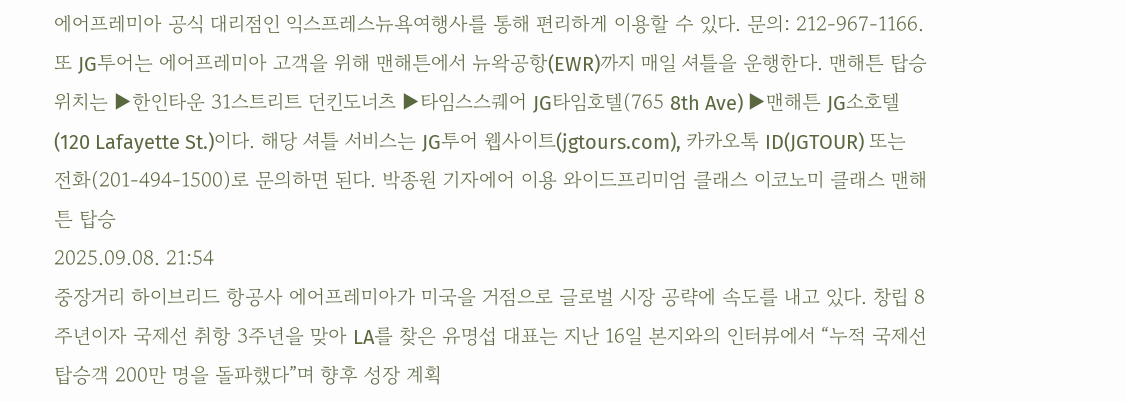에어프레미아 공식 대리점인 익스프레스뉴욕여행사를 통해 편리하게 이용할 수 있다. 문의: 212-967-1166. 또 JG투어는 에어프레미아 고객을 위해 맨해튼에서 뉴왁공항(EWR)까지 매일 셔틀을 운행한다. 맨해튼 탑승 위치는 ▶한인타운 31스트리트 던킨도너츠 ▶타임스스퀘어 JG타임호텔(765 8th Ave) ▶맨해튼 JG소호텔(120 Lafayette St.)이다. 해당 셔틀 서비스는 JG투어 웹사이트(jgtours.com), 카카오톡 ID(JGTOUR) 또는 전화(201-494-1500)로 문의하면 된다. 박종원 기자에어 이용 와이드프리미엄 클래스 이코노미 클래스 맨해튼 탑승
2025.09.08. 21:54
중장거리 하이브리드 항공사 에어프레미아가 미국을 거점으로 글로벌 시장 공략에 속도를 내고 있다. 창립 8주년이자 국제선 취항 3주년을 맞아 LA를 찾은 유명섭 대표는 지난 16일 본지와의 인터뷰에서 “누적 국제선 탑승객 200만 명을 돌파했다”며 향후 성장 계획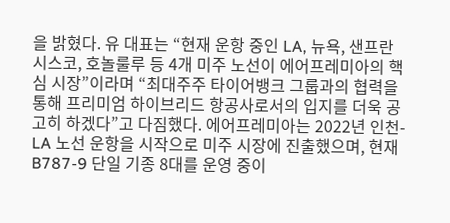을 밝혔다. 유 대표는 “현재 운항 중인 LA, 뉴욕, 샌프란시스코, 호놀룰루 등 4개 미주 노선이 에어프레미아의 핵심 시장”이라며 “최대주주 타이어뱅크 그룹과의 협력을 통해 프리미엄 하이브리드 항공사로서의 입지를 더욱 공고히 하겠다”고 다짐했다. 에어프레미아는 2022년 인천-LA 노선 운항을 시작으로 미주 시장에 진출했으며, 현재 B787-9 단일 기종 8대를 운영 중이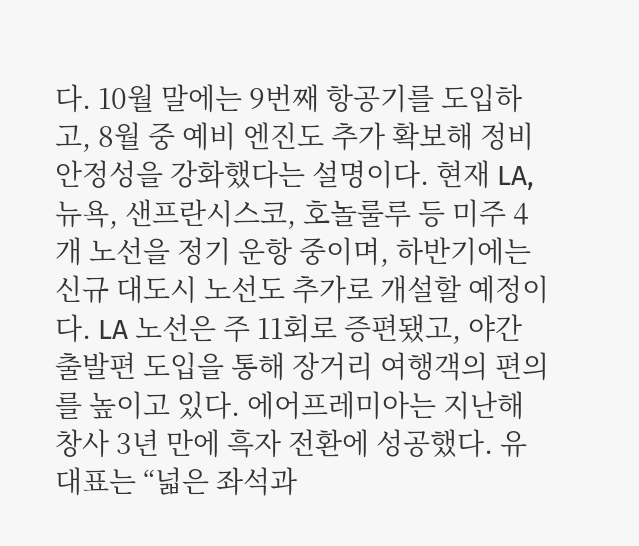다. 10월 말에는 9번째 항공기를 도입하고, 8월 중 예비 엔진도 추가 확보해 정비 안정성을 강화했다는 설명이다. 현재 LA, 뉴욕, 샌프란시스코, 호놀룰루 등 미주 4개 노선을 정기 운항 중이며, 하반기에는 신규 대도시 노선도 추가로 개설할 예정이다. LA 노선은 주 11회로 증편됐고, 야간 출발편 도입을 통해 장거리 여행객의 편의를 높이고 있다. 에어프레미아는 지난해 창사 3년 만에 흑자 전환에 성공했다. 유 대표는 “넓은 좌석과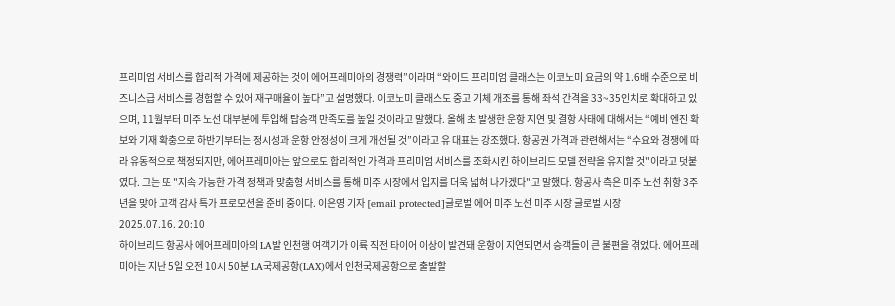프리미엄 서비스를 합리적 가격에 제공하는 것이 에어프레미아의 경쟁력”이라며 “와이드 프리미엄 클래스는 이코노미 요금의 약 1.6배 수준으로 비즈니스급 서비스를 경험할 수 있어 재구매율이 높다”고 설명했다. 이코노미 클래스도 중고 기체 개조를 통해 좌석 간격을 33~35인치로 확대하고 있으며, 11월부터 미주 노선 대부분에 투입해 탑승객 만족도를 높일 것이라고 말했다. 올해 초 발생한 운항 지연 및 결항 사태에 대해서는 “예비 엔진 확보와 기재 확충으로 하반기부터는 정시성과 운항 안정성이 크게 개선될 것”이라고 유 대표는 강조했다. 항공권 가격과 관련해서는 “수요와 경쟁에 따라 유동적으로 책정되지만, 에어프레미아는 앞으로도 합리적인 가격과 프리미엄 서비스를 조화시킨 하이브리드 모델 전략을 유지할 것"이라고 덧붙였다. 그는 또 "지속 가능한 가격 정책과 맞춤형 서비스를 통해 미주 시장에서 입지를 더욱 넓혀 나가겠다"고 말했다. 항공사 측은 미주 노선 취항 3주년을 맞아 고객 감사 특가 프로모션을 준비 중이다. 이은영 기자 [email protected]글로벌 에어 미주 노선 미주 시장 글로벌 시장
2025.07.16. 20:10
하이브리드 항공사 에어프레미아의 LA발 인천행 여객기가 이륙 직전 타이어 이상이 발견돼 운항이 지연되면서 승객들이 큰 불편을 겪었다. 에어프레미아는 지난 5일 오전 10시 50분 LA국제공항(LAX)에서 인천국제공항으로 출발할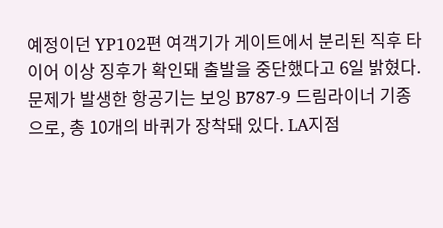예정이던 YP102편 여객기가 게이트에서 분리된 직후 타이어 이상 징후가 확인돼 출발을 중단했다고 6일 밝혔다. 문제가 발생한 항공기는 보잉 B787-9 드림라이너 기종으로, 총 10개의 바퀴가 장착돼 있다. LA지점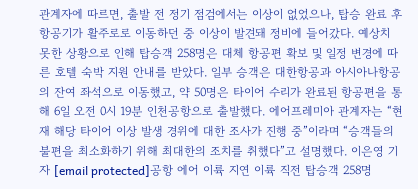관계자에 따르면, 출발 전 정기 점검에서는 이상이 없었으나, 탑승 완료 후 항공기가 활주로로 이동하던 중 이상이 발견돼 정비에 들어갔다. 예상치 못한 상황으로 인해 탑승객 258명은 대체 항공편 확보 및 일정 변경에 따른 호텔 숙박 지원 안내를 받았다. 일부 승객은 대한항공과 아시아나항공의 잔여 좌석으로 이동했고, 약 50명은 타이어 수리가 완료된 항공편을 통해 6일 오전 0시 19분 인천공항으로 출발했다. 에어프레미아 관계자는 “현재 해당 타이어 이상 발생 경위에 대한 조사가 진행 중”이라며 “승객들의 불편을 최소화하기 위해 최대한의 조치를 취했다”고 설명했다. 이은영 기자 [email protected]공항 에어 이륙 지연 이륙 직전 탑승객 258명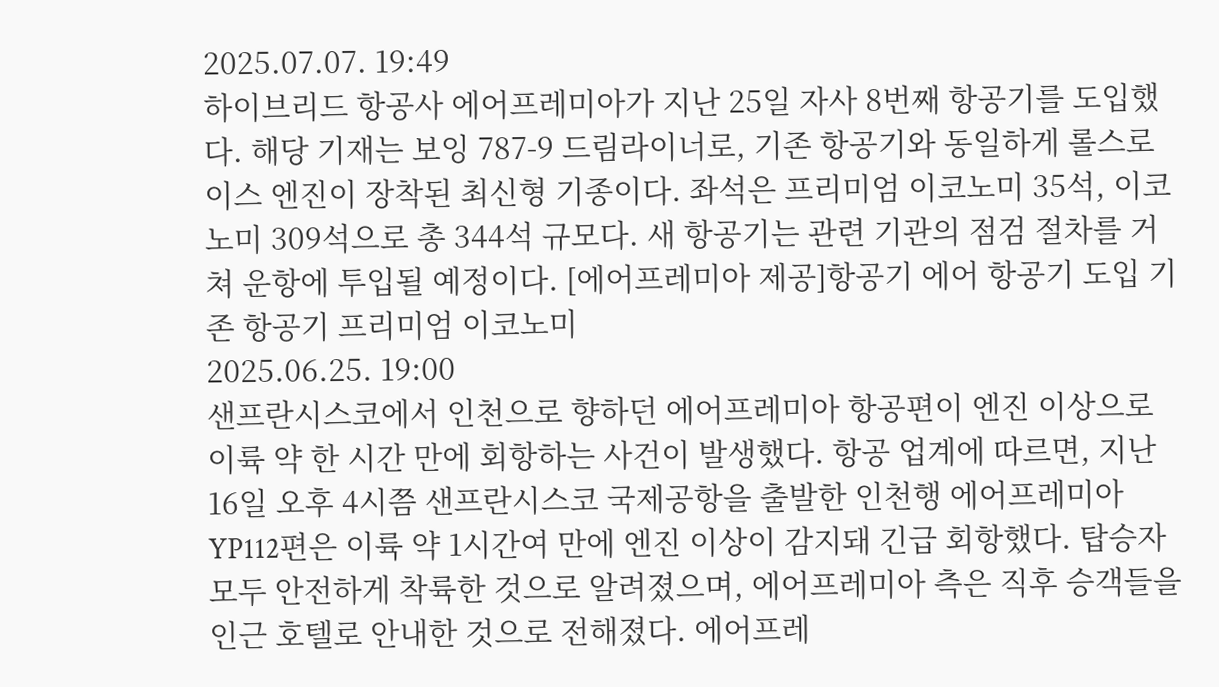2025.07.07. 19:49
하이브리드 항공사 에어프레미아가 지난 25일 자사 8번째 항공기를 도입했다. 해당 기재는 보잉 787-9 드림라이너로, 기존 항공기와 동일하게 롤스로이스 엔진이 장착된 최신형 기종이다. 좌석은 프리미엄 이코노미 35석, 이코노미 309석으로 총 344석 규모다. 새 항공기는 관련 기관의 점검 절차를 거쳐 운항에 투입될 예정이다. [에어프레미아 제공]항공기 에어 항공기 도입 기존 항공기 프리미엄 이코노미
2025.06.25. 19:00
샌프란시스코에서 인천으로 향하던 에어프레미아 항공편이 엔진 이상으로 이륙 약 한 시간 만에 회항하는 사건이 발생했다. 항공 업계에 따르면, 지난 16일 오후 4시쯤 샌프란시스코 국제공항을 출발한 인천행 에어프레미아 YP112편은 이륙 약 1시간여 만에 엔진 이상이 감지돼 긴급 회항했다. 탑승자 모두 안전하게 착륙한 것으로 알려졌으며, 에어프레미아 측은 직후 승객들을 인근 호텔로 안내한 것으로 전해졌다. 에어프레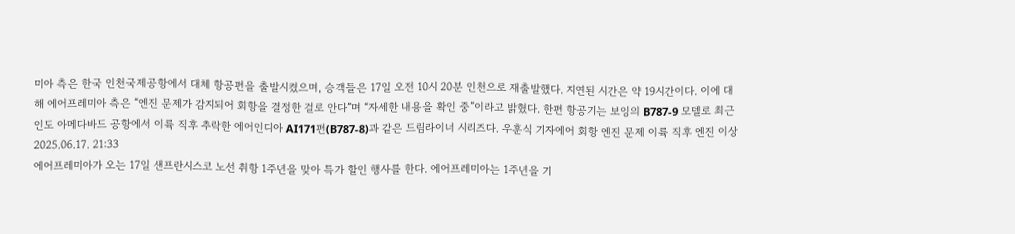미아 측은 한국 인천국제공항에서 대체 항공편을 출발시켰으며, 승객들은 17일 오전 10시 20분 인천으로 재출발했다. 지연된 시간은 약 19시간이다. 이에 대해 에어프레미아 측은 “엔진 문제가 감지되어 회항을 결정한 걸로 안다”며 “자세한 내용을 확인 중”이라고 밝혔다. 한편 항공기는 보잉의 B787-9 모델로 최근 인도 아메다바드 공항에서 이륙 직후 추락한 에어인디아 AI171편(B787-8)과 같은 드림라이너 시리즈다. 우훈식 기자에어 회항 엔진 문제 이륙 직후 엔진 이상
2025.06.17. 21:33
에어프레미아가 오는 17일 샌프란시스코 노선 취항 1주년을 맞아 특가 할인 행사를 한다. 에어프레미아는 1주년을 기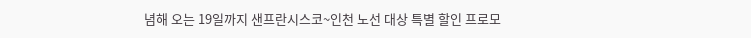념해 오는 19일까지 샌프란시스코~인천 노선 대상 특별 할인 프로모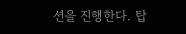션을 진행한다. 탑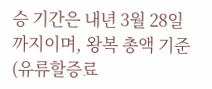승 기간은 내년 3월 28일까지이며, 왕복 총액 기준(유류할증료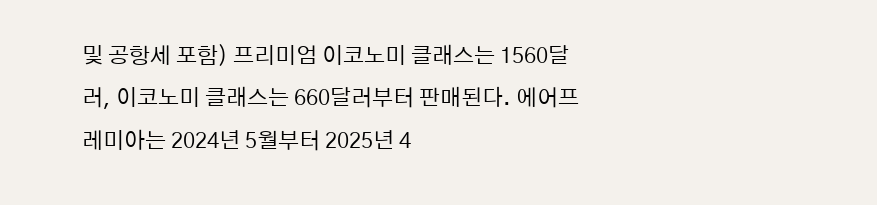및 공항세 포함) 프리미엄 이코노미 클래스는 1560달러, 이코노미 클래스는 660달러부터 판매된다. 에어프레미아는 2024년 5월부터 2025년 4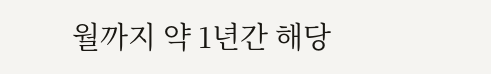월까지 약 1년간 해당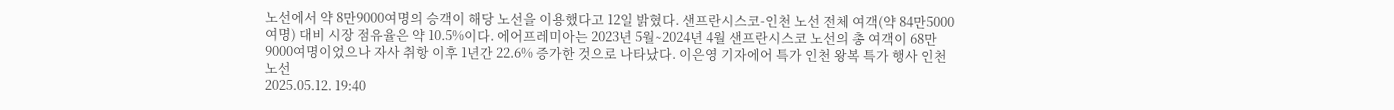노선에서 약 8만9000여명의 승객이 해당 노선을 이용했다고 12일 밝혔다. 샌프란시스코-인천 노선 전체 여객(약 84만5000여명) 대비 시장 점유율은 약 10.5%이다. 에어프레미아는 2023년 5월∼2024년 4월 샌프란시스코 노선의 총 여객이 68만9000여명이었으나 자사 취항 이후 1년간 22.6% 증가한 것으로 나타났다. 이은영 기자에어 특가 인천 왕복 특가 행사 인천 노선
2025.05.12. 19:40